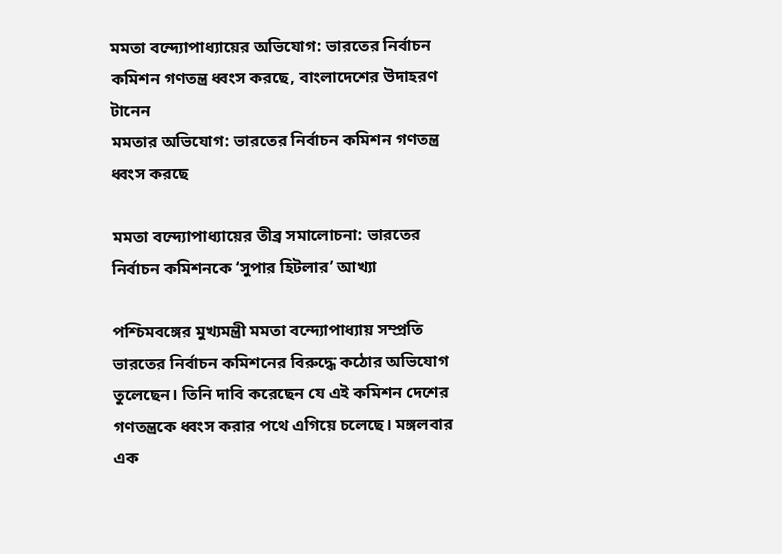মমতা বন্দ্যোপাধ্যায়ের অভিযোগ: ভারতের নির্বাচন কমিশন গণতন্ত্র ধ্বংস করছে, বাংলাদেশের উদাহরণ টানেন
মমতার অভিযোগ: ভারতের নির্বাচন কমিশন গণতন্ত্র ধ্বংস করছে

মমতা বন্দ্যোপাধ্যায়ের তীব্র সমালোচনা: ভারতের নির্বাচন কমিশনকে ‘সুপার হিটলার’ আখ্যা

পশ্চিমবঙ্গের মুখ্যমন্ত্রী মমতা বন্দ্যোপাধ্যায় সম্প্রতি ভারতের নির্বাচন কমিশনের বিরুদ্ধে কঠোর অভিযোগ তুলেছেন। তিনি দাবি করেছেন যে এই কমিশন দেশের গণতন্ত্রকে ধ্বংস করার পথে এগিয়ে চলেছে। মঙ্গলবার এক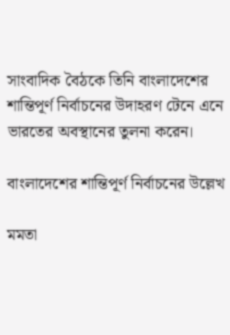সাংবাদিক বৈঠকে তিনি বাংলাদেশের শান্তিপূর্ণ নির্বাচনের উদাহরণ টেনে এনে ভারতের অবস্থানের তুলনা করেন।

বাংলাদেশের শান্তিপূর্ণ নির্বাচনের উল্লেখ

মমতা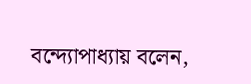বন্দ্যোপাধ্যায় বলেন,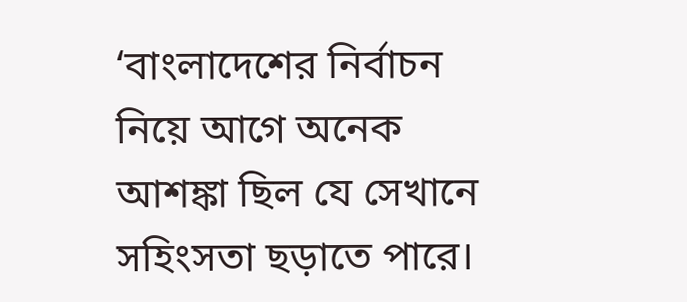‘বাংলাদেশের নির্বাচন নিয়ে আগে অনেক আশঙ্কা ছিল যে সেখানে সহিংসতা ছড়াতে পারে।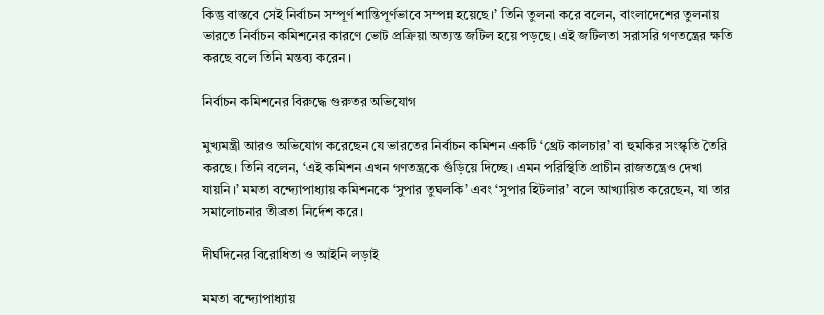কিন্তু বাস্তবে সেই নির্বাচন সম্পূর্ণ শান্তিপূর্ণভাবে সম্পন্ন হয়েছে।’ তিনি তুলনা করে বলেন, বাংলাদেশের তুলনায় ভারতে নির্বাচন কমিশনের কারণে ভোট প্রক্রিয়া অত্যন্ত জটিল হয়ে পড়ছে। এই জটিলতা সরাসরি গণতন্ত্রের ক্ষতি করছে বলে তিনি মন্তব্য করেন।

নির্বাচন কমিশনের বিরুদ্ধে গুরুতর অভিযোগ

মুখ্যমন্ত্রী আরও অভিযোগ করেছেন যে ভারতের নির্বাচন কমিশন একটি ‘থ্রেট কালচার’ বা হুমকির সংস্কৃতি তৈরি করছে। তিনি বলেন, ‘এই কমিশন এখন গণতন্ত্রকে গুঁড়িয়ে দিচ্ছে। এমন পরিস্থিতি প্রাচীন রাজতন্ত্রেও দেখা যায়নি।’ মমতা বন্দ্যোপাধ্যায় কমিশনকে ‘সুপার তুঘলকি’ এবং ‘সুপার হিটলার’ বলে আখ্যায়িত করেছেন, যা তার সমালোচনার তীব্রতা নির্দেশ করে।

দীর্ঘদিনের বিরোধিতা ও আইনি লড়াই

মমতা বন্দ্যোপাধ্যায়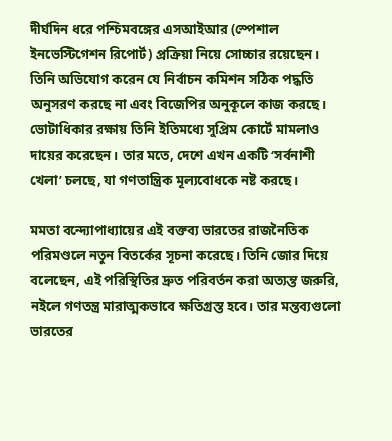দীর্ঘদিন ধরে পশ্চিমবঙ্গের এসআইআর (স্পেশাল ইনভেস্টিগেশন রিপোর্ট) প্রক্রিয়া নিয়ে সোচ্চার রয়েছেন। তিনি অভিযোগ করেন যে নির্বাচন কমিশন সঠিক পদ্ধতি অনুসরণ করছে না এবং বিজেপির অনুকূলে কাজ করছে। ভোটাধিকার রক্ষায় তিনি ইতিমধ্যে সুপ্রিম কোর্টে মামলাও দায়ের করেছেন। তার মতে, দেশে এখন একটি ‘সর্বনাশী খেলা’ চলছে, যা গণতান্ত্রিক মূল্যবোধকে নষ্ট করছে।

মমতা বন্দ্যোপাধ্যায়ের এই বক্তব্য ভারতের রাজনৈতিক পরিমণ্ডলে নতুন বিতর্কের সূচনা করেছে। তিনি জোর দিয়ে বলেছেন, এই পরিস্থিতির দ্রুত পরিবর্তন করা অত্যন্ত জরুরি, নইলে গণতন্ত্র মারাত্মকভাবে ক্ষতিগ্রস্ত হবে। তার মন্তব্যগুলো ভারতের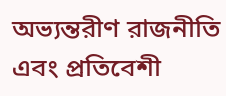অভ্যন্তরীণ রাজনীতি এবং প্রতিবেশী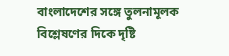বাংলাদেশের সঙ্গে তুলনামূলক বিশ্লেষণের দিকে দৃষ্টি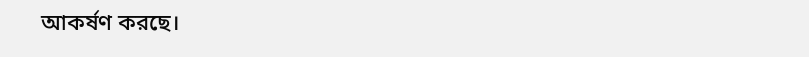আকর্ষণ করছে।